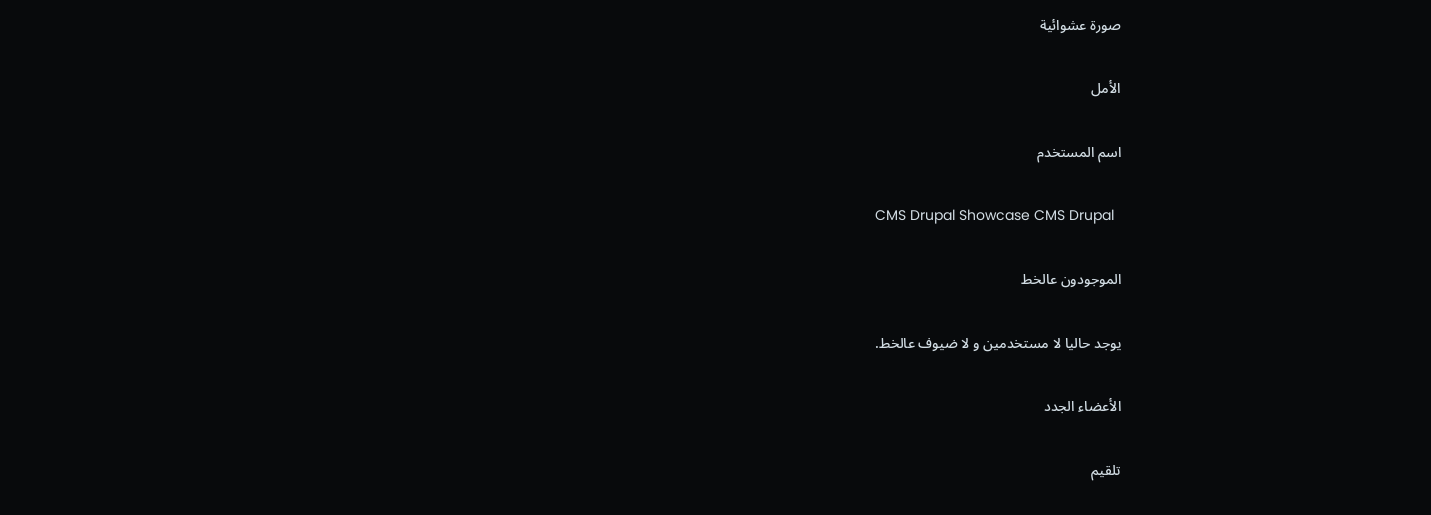صورة عشوائية

الأمل

اسم المستخدم

CMS Drupal Showcase CMS Drupal

الموجودون عالخط

يوجد حاليا لا مستخدمين و لا ضيوف عالخط.

الأعضاء الجدد

تلقيم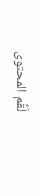لَقِّم المحتوى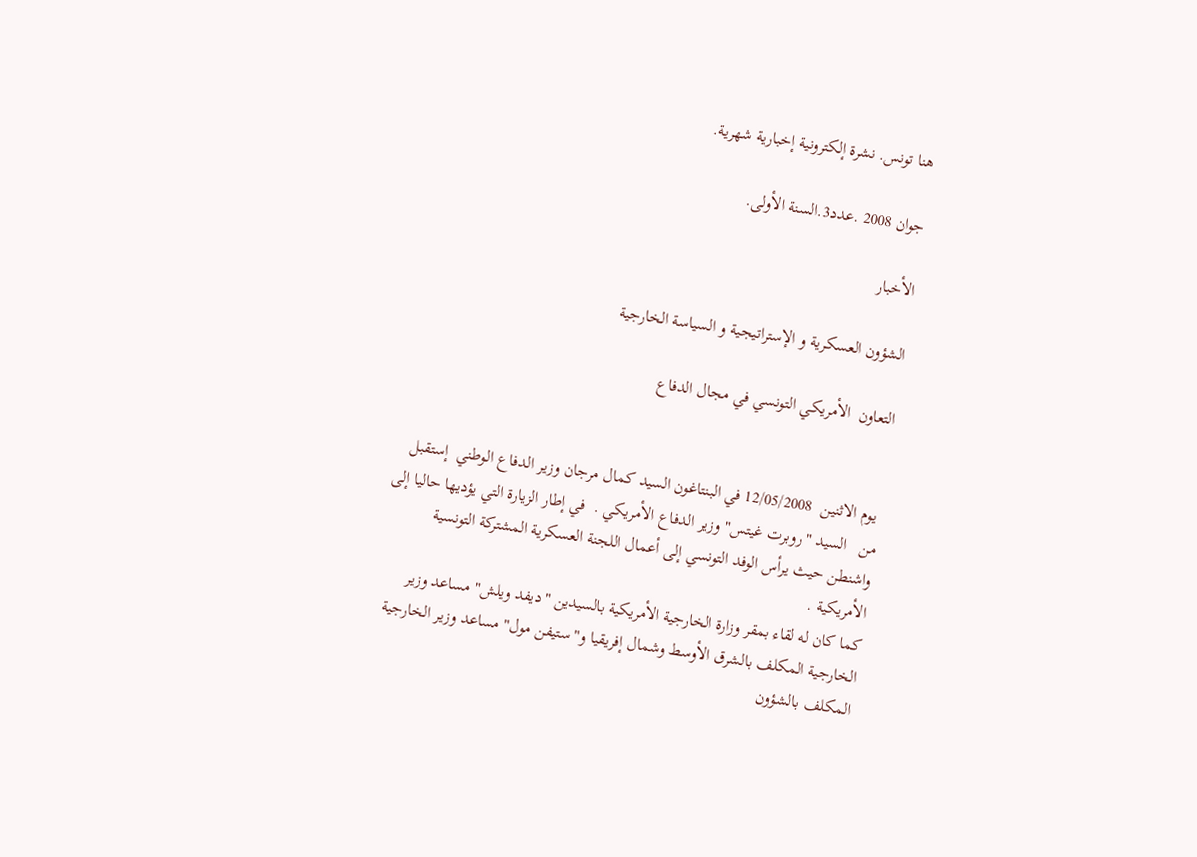هنا تونس. نشرة إلكترونية إخبارية شهرية.

جوان 2008 .عدد3.السنة الأولى.

الأخبار

الشؤون العسكرية و الإستراتيجية و السياسة الخارجية

التعاون  الأمريكي التونسي في مجال الدفاع


 يوم الاثنين  12/05/2008 في البنتاغون السيد كمال مرجان وزير الدفاع الوطني  إستقبل من   السيد "روبرت غيتس" وزير الدفاع الأمريكي .  في إطار الزيارة التي يؤديها حاليا إلى واشنطن حيث يرأس الوفد التونسي إلى أعمال اللجنة العسكرية المشتركة التونسية الأمريكية .
كما كان له لقاء بمقر وزارة الخارجية الأمريكية بالسيدين "ديفد ويلش" مساعد وزير الخارجية المكلف بالشرق الأوسط وشمال إفريقيا و"ستيفن مول" مساعد وزير الخارجية المكلف بالشؤون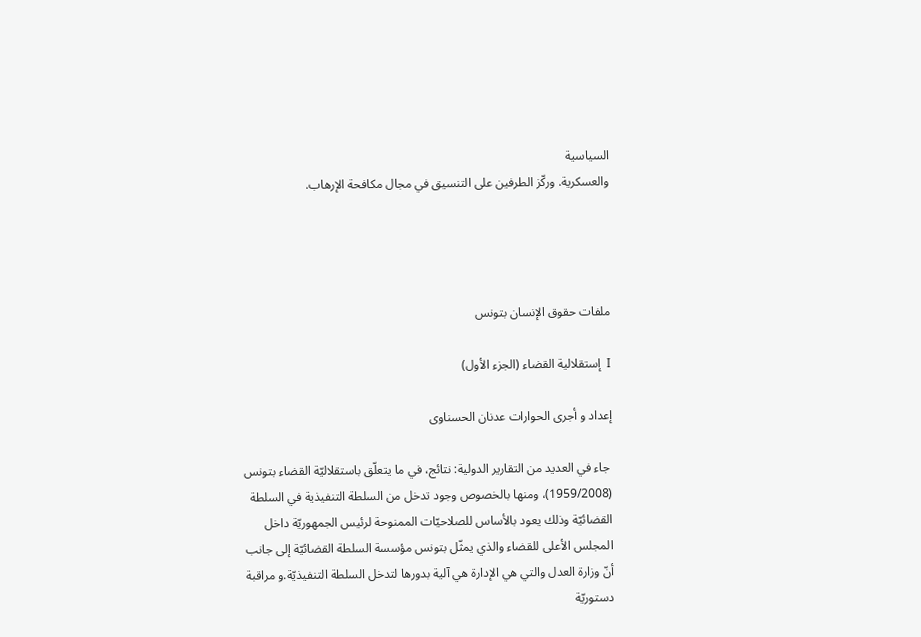السياسية
والعسكرية. وركّز الطرفين على التنسيق في مجال مكافحة الإرهاب.




ملفات حقوق الإنسان بتونس

I  إستقلالية القضاء (الجزء الأول)

إعداد و أجرى الحوارات عدنان الحسناوى

 جاء في العديد من التقارير الدولية: نتائج، في ما يتعلّق باستقلاليّة القضاء بتونس (1959/2008)، ومنها بالخصوص وجود تدخل من السلطة التنفيذية في السلطة القضائيّة وذلك يعود بالأساس للصلاحيّات الممنوحة لرئيس الجمهوريّة داخل المجلس الأعلى للقضاء والذي يمثّل بتونس مؤسسة السلطة القضائيّة إلى جانب أنّ وزارة العدل والتي هي الإدارة هي آلية بدورها لتدخل السلطة التنفيذيّة.و مراقبة دستوريّة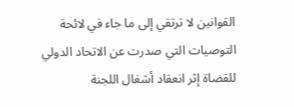القوانين لا ترتقي إلى ما جاء في لائحة التوصيات التي صدرت عن الاتحاد الدولي للقضاة إثر انعقاد أشغال اللجنة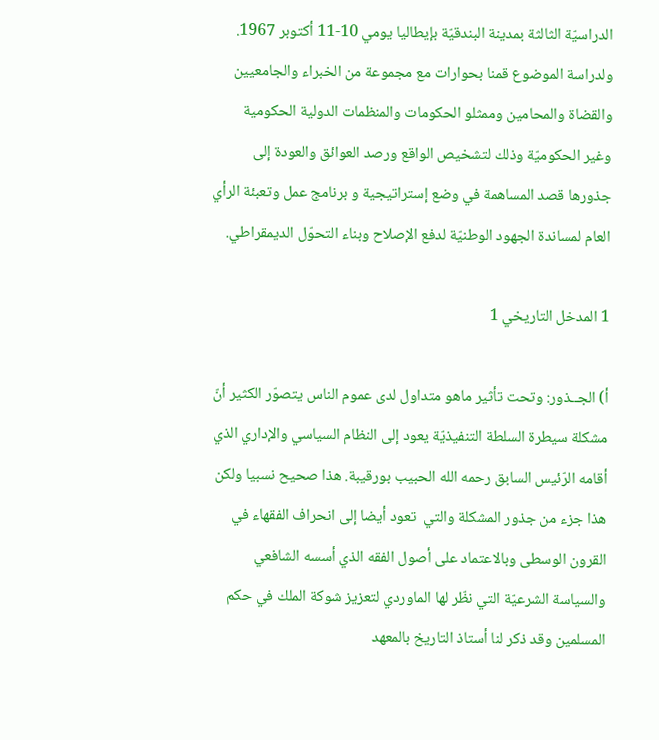الدراسيّة الثالثة بمدينة البندقيّة بإيطاليا يومي 10-11 أكتوبر 1967. ولدراسة الموضوع قمنا بحوارات مع مجموعة من الخبراء والجامعيين والقضاة والمحامين وممثلو الحكومات والمنظمات الدولية الحكومية وغير الحكوميّة وذلك لتشخيص الواقع ورصد العوائق والعودة إلى جذورها قصد المساهمة في وضع إستراتيجية و برنامج عمل وتعبئة الرأي العام لمساندة الجهود الوطنيّة لدفع الإصلاح وبناء التحوّل الديمقراطي.

1 المدخل التاريخي 1

أ) الجــذور: وتحت تأثير ماهو متداول لدى عموم الناس يتصوّر الكثير أنّ مشكلة سيطرة السلطة التنفيذيّة يعود إلى النظام السياسي والإداري الذي أقامه الرّئيس السابق رحمه الله الحبيب بورقيبة. هذا صحيح نسبيا ولكن هذا جزء من جذور المشكلة والتي  تعود أيضا إلى انحراف الفقهاء في القرون الوسطى وبالاعتماد على أصول الفقه الذي أسسه الشافعي والسياسة الشرعيّة التي نظّر لها الماوردي لتعزيز شوكة الملك في حكم المسلمين وقد ذكر لنا أستاذ التاريخ بالمعهد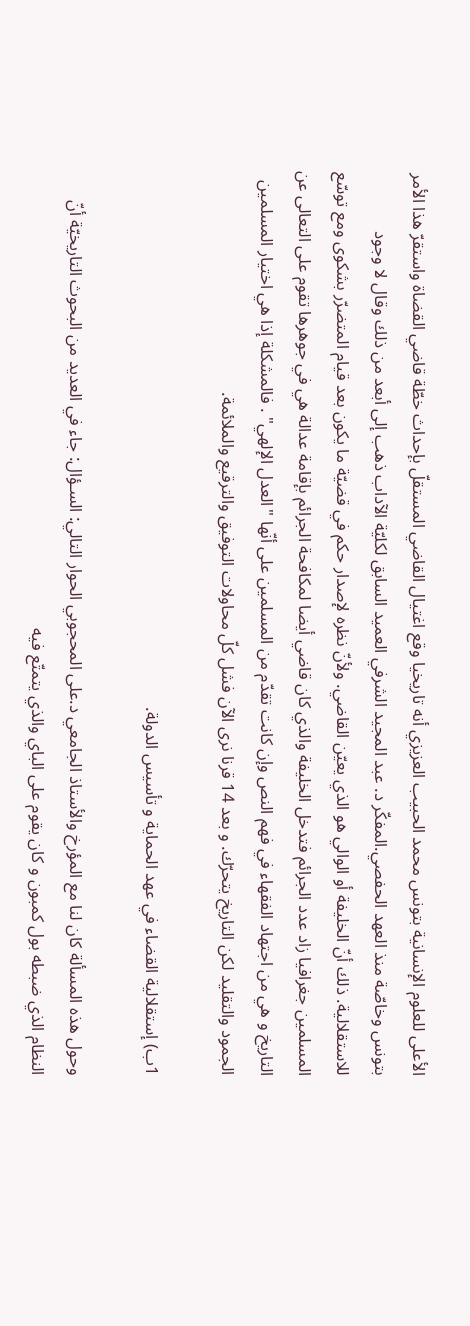الأعلى للعلوم الإنسانية بتونس محمد الحبيب العزيزي أنه تاريخيا وقع اغتيال القاضي المستقلّ بإحداث خطّة قاضي القضاة واستقرّ هذا الأمر بتونس وخاصّة منذ العهد الحفصي.المفكّر د. عبد المجيد الشرفي العميد السابق لكليّة الآداب ذهب إلى أبعد من ذلك وقال لا وجود للاستقلالية. ذلك أنّ الخليفة أو الوالي هو الذي يعيّن القاضي. ولأنّ نظره لإصدار حكم في قضيّة ما يكون بعد قيام المتضرّر بشكوى ومع توسّع المسلمين جغرافيا زاد عدد الجرائم فتدخل الخليفة والذي كان قاضي أيضا لمكافحة الجرائم بإقامة عدالة هي في جوهرها تقوم على التعالى عن التاريخ و هي من اجتهاد الفقهاء في فهم النص وإن كانت تقدّم من المسلمين على أنّها "العدل الإلهي" . فالمشكلة إذا هي اختيار المسلمين الجمود والتقليد لكن التاريخ يتحرّك. و بعد 14 قرنا نرى الآن فشل كلّ محاولات التوفيق والترقيع والملائمة.

1ب) إستقلالية القضاء في عهد الحماية و تأسيس الدولة.

وحول هذه المسألة كان لنا مع المؤرخ والأستاذ الجامعي د.على المحجوبي الحوار التالي: السـؤال: جاء في العديد من البحوث التاريخيّة أنّ النظام الذي ضبطه بول كمبون و كان يقوم على الباي والذي يتمتّع فيه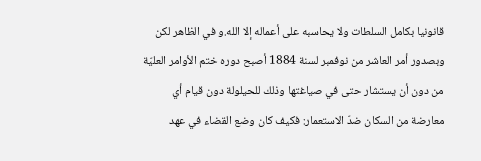قانونيا بكامل السلطات ولا يحاسبه على أعماله إلا الله.و في الظاهر لكن وبصدور أمر العاشر من نوفمبر لسنة 1884 أصبح دوره ختم الأوامر العليّة من دون أن يستشار حتى في صياغتها وذلك للحيلولة دون قيام أي معارضة من السكان ضدّ الاستعمار: فكيف كان وضع القضاء في عهد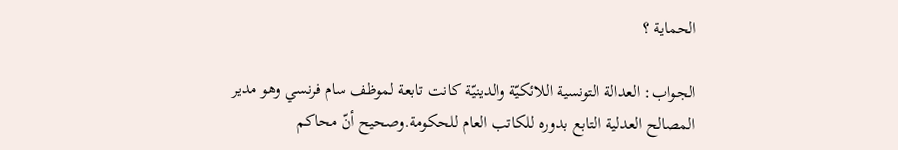الحماية ؟

الجـواب: العدالة التونسية اللائكيّة والدينيّة كانت تابعة لموظف سام فرنسي وهو مدير المصالح العدلية التابع بدوره للكاتب العام للحكومة.وصحيح أنّ محاكم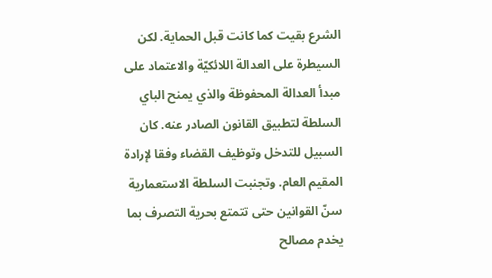الشرع بقيت كما كانت قبل الحماية. لكن السيطرة على العدالة اللائكيّة والاعتماد على مبدأ العدالة المحفوظة والذي يمنح الباي السلطة لتطبيق القانون الصادر عنه. كان السبيل للتدخل وتوظيف القضاء وفقا لإرادة المقيم العام. وتجنبت السلطة الاستعمارية سنّ القوانين حتى تتمتع بحرية التصرف بما يخدم مصالح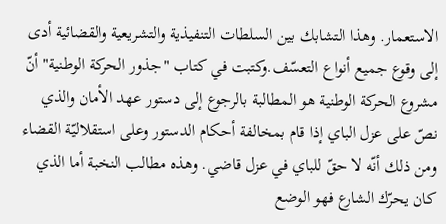الاستعمار. وهذا التشابك بين السلطات التنفيذية والتشريعية والقضائية أدى إلى وقوع جميع أنواع التعسّف.وكتبت في كتاب "جذور الحركة الوطنية" أنّ مشروع الحركة الوطنية هو المطالبة بالرجوع إلى دستور عهد الأمان والذي نصّ على عزل الباي إذا قام بمخالفة أحكام الدستور وعلى استقلاليّة القضاء ومن ذلك أنّه لا حقّ للباي في عزل قاضي. وهذه مطالب النخبة أما الذي كان يحرّك الشارع فهو الوضع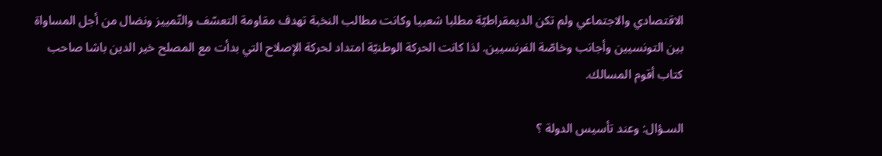الاقتصادي والاجتماعي ولم تكن الديمقراطيّة مطلبا شعبيا وكانت مطالب النخبة تهدف مقاومة التعسّف والتّمييز ونضال من أجل المساواة بين التونسيين وأجانب وخاصّة الفرنسيين. لذا كانت الحركة الوطنيّة امتداد لحركة الإصلاح التي بدأت مع المصلح خير الدين باشا صاحب كتاب أقوم المسالك.

السـؤال: وعند تأسيس الدولة ؟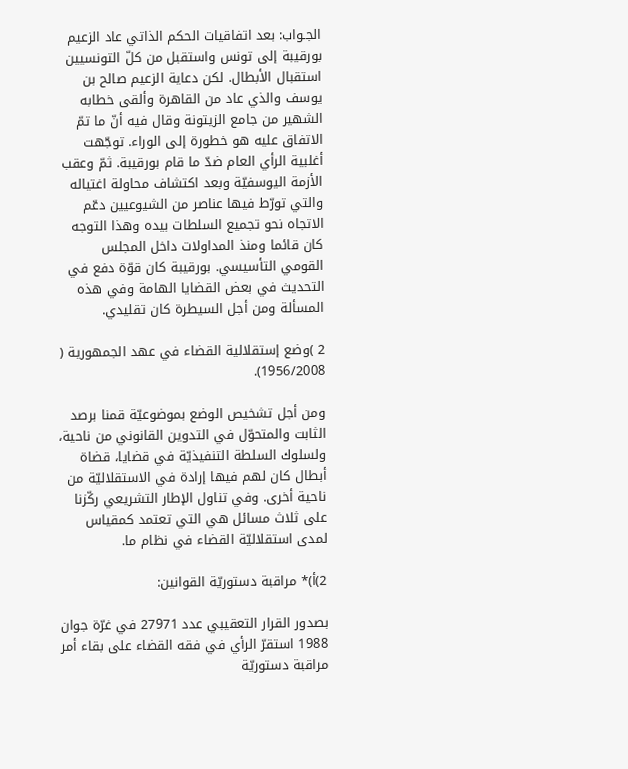الجـواب: بعد اتفاقيات الحكم الذاتي عاد الزعيم بورقيبة إلى تونس واستقبل من كلّ التونسيين استقبال الأبطال. لكن دعاية الزعيم صالح بن يوسف والذي عاد من القاهرة وألقى خطابه الشهير من جامع الزيتونة وقال فيه أنّ ما تمّ الاتفاق عليه هو خطورة إلى الوراء. توجّهت أغلبية الرأي العام ضدّ ما قام بورقيبة. ثمّ وعقب الأزمة اليوسفيّة وبعد اكتشاف محاولة اغتياله والتي تورّط فيها عناصر من الشيوعيين دعّم الاتجاه نحو تجميع السلطات بيده وهذا التوجه كان قائما ومنذ المداولات داخل المجلس القومي التأسيسي. بورقيبة كان قوّة دفع في التحديث في بعض القضايا الهامة وفي هذه المسألة ومن أجل السيطرة كان تقليدي.

2 )وضع إستقلالية القضاء في عهد الجمهورية ( 1956/2008).

ومن أجل تشخيص الوضع بموضوعيّة قمنا برصد الثابت والمتحوّل في التدوين القانوني من ناحية، ولسلوك السلطة التنفيذيّة في قضايا، قضاة أبطال كان لهم فيها إرادة في الاستقلاليّة من ناحية أخرى. وفي تناول الإطار التشريعي ركّزنا على ثلاث مسائل هي التي تعتمد كمقياس لمدى استقلاليّة القضاء في نظام ما.

2)أ)* مراقبة دستوريّة القوانين:

بصدور القرار التعقيبي عدد 27971 في غرّة جوان 1988 استقرّ الرأي في فقه القضاء على بقاء أمر مراقبة دستوريّة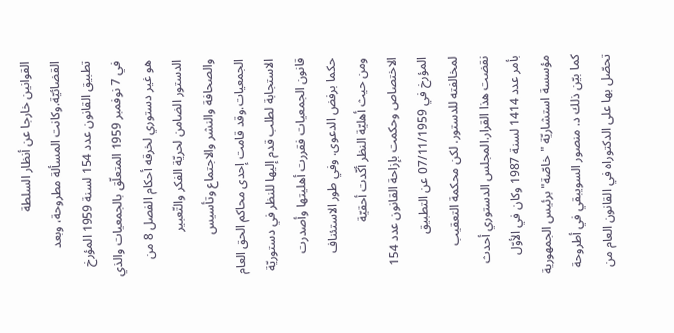القوانين خارجا عن أنظار السلطة القضائيّة.وكانت المسألة مطروحة، وبعد تطبيق القانون عدد 154 لسنة 1959 المؤرخ في 7 نوفمبر 1959 المتعلّق بالجمعيات والذي هو غير دستوري لخرقه أحكام الفصل 8 من الدستور الضامن لحريّة الفكر والتّعبير والصحافة والنشر والاجتماع وتأسيس الجمعيات.وقد قامت إحدى محاكم الحق العام الاستجابة لطلب قدم إليها للنظر في دستوريّة قانون الجمعيات فقررت أهليتها وأصدرت حكما برفض الدعوى. وفي طور الاستئناف ومن حيث أهليّة النظر أكّدت أحقيّة الاختصاص وحكمت بإزاحة القانون عدد 154 المؤرخ في 07/11/1959 عن التطبيق لمخالفته للدستور. لكن محكمة التعقيب نقضت هذا القرار.المجلس الدستوري أحدث بأمر عدد 1414 لسنة 1987 وكان في الأوّل مؤسسة استشاريّة "خاصّة" برئيس الجمهورية كما بيّن ذلك د. منصور السويبقي في أطروحة تحصّل بها على الدكتوراه في القانون العام من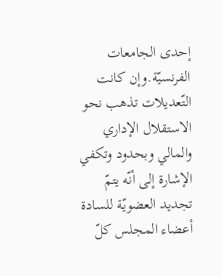إحدى الجامعات الفرنسيّة.وإن كانت التّعديلات تذهب نحو الاستقلال الإداري والمالي وبحدود وتكفي الإشارة إلى أنّه يتمّ تجديد العضويّة للسادة أعضاء المجلس كلّ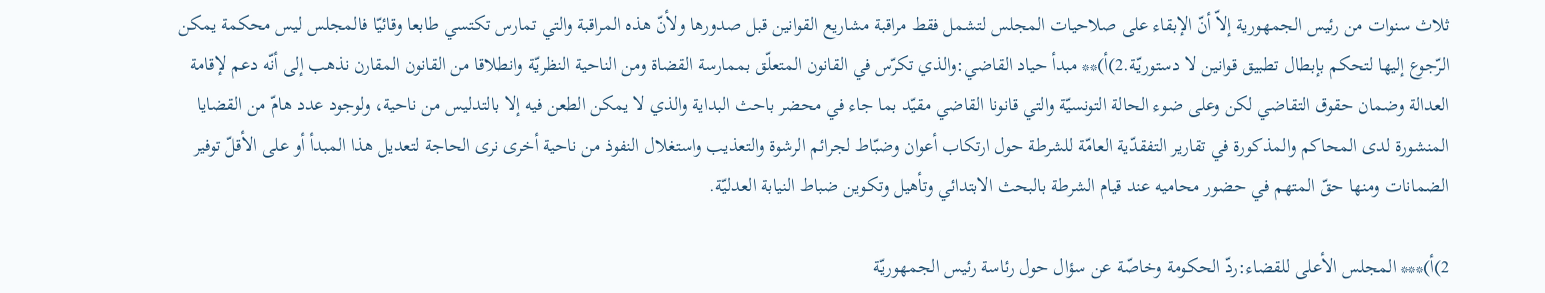ثلاث سنوات من رئيس الجمهورية إلاّ أنّ الإبقاء على صلاحيات المجلس لتشمل فقط مراقبة مشاريع القوانين قبل صدورها ولأنّ هذه المراقبة والتي تمارس تكتسي طابعا وقائيّا فالمجلس ليس محكمة يمكن الرّجوع إليها لتحكم بإبطال تطبيق قوانين لا دستوريّة.2)أ)** مبدأ حياد القاضي:والذي تكرّس في القانون المتعلّق بممارسة القضاة ومن الناحية النظريّة وانطلاقا من القانون المقارن نذهب إلى أنّه دعم لإقامة العدالة وضمان حقوق التقاضي لكن وعلى ضوء الحالة التونسيّة والتي قانونا القاضي مقيّد بما جاء في محضر باحث البداية والذي لا يمكن الطعن فيه إلا بالتدليس من ناحية، ولوجود عدد هامّ من القضايا المنشورة لدى المحاكم والمذكورة في تقارير التفقدّية العامّة للشرطة حول ارتكاب أعوان وضبّاط لجرائم الرشوة والتعذيب واستغلال النفوذ من ناحية أخرى نرى الحاجة لتعديل هذا المبدأ أو على الأقلّ توفير الضمانات ومنها حقّ المتهم في حضور محاميه عند قيام الشرطة بالبحث الابتدائي وتأهيل وتكوين ضباط النيابة العدليّة.

2)أ)*** المجلس الأعلى للقضاء:ردّ الحكومة وخاصّة عن سؤال حول رئاسة رئيس الجمهوريّة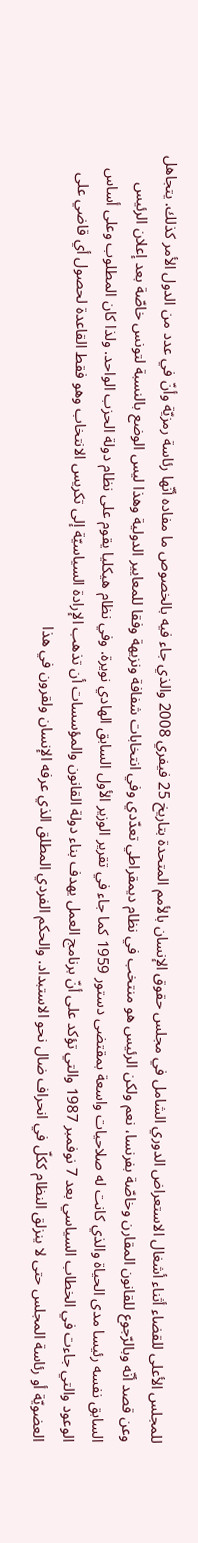للمجلس الأعلى للقضاء أثناء أشغال الاستعراض الدوري الشامل في مجلس حقوق الإنسان بالأمم المتحدة بتاريخ 25 فيفري 2008 والذي جاء فيه بالخصوص ما مفاده أنّها رئاسة رمزيّة وأنّ في عدد من الدول الأمر كذلك. يتجاهل وعن قصد أنّه وبالرّجوع للقانون المقارن وخاصّة بفرنسا، نعم ولكن الرئيس هو منتخب في نظام ديمقراطي تعدّدي وفي انتخابات شفافة ونزيهة وفقا للمعايير الدولية وهذا ليس الوضع بالنسبة لتونس خاصّة بعد إعلان الرئيس السابق نفسه رئيسا مدى الحياة والذي كانت له صلاحيات واسعة بمقتضى دستور 1959 كما جاء في تقرير الوزير الأول السابق الهادي نويرة. وفي نظام هيكليا يقوم على نظام دولة الحزب الواحد. ولذا كان المطلوب وعلى أساس الوعود والتي جاءت في الخطاب السياسي بعد 7 نوفمبر 1987 والتي تؤكد على أنّ برنامج العمل يهدف بناء دولة القانون والمؤسسات أن تذهب الإرادة السياسيّة إلى تكريس الانتخاب وهو فقط القاعدة لحصول أي قاضي على العضويّة أو رئاسة المجلس حتى لا ينزلق النظام ككلّ في انحراف ضال نحو الاستبداد. والحكم الفردي المطلق الذي عرفه الإنسان ولقرون في هذا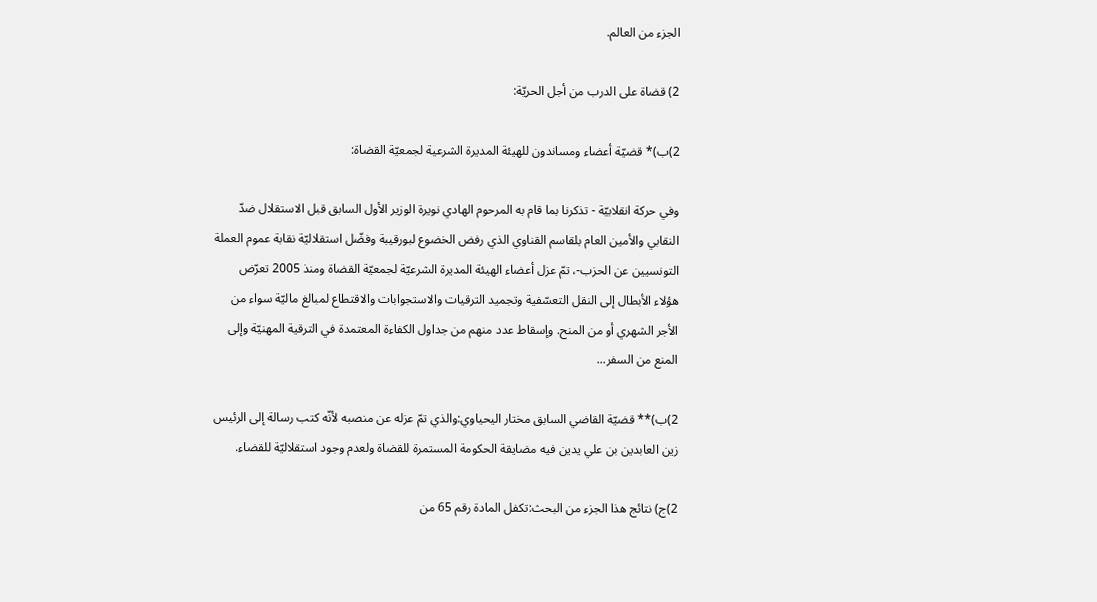الجزء من العالم.

2) قضاة على الدرب من أجل الحريّة:

2)ب)* قضيّة أعضاء ومساندون للهيئة المديرة الشرعية لجمعيّة القضاة:

وفي حركة انقلابيّة - تذكرنا بما قام به المرحوم الهادي نويرة الوزير الأول السابق قبل الاستقلال ضدّ النقابي والأمين العام بلقاسم القناوي الذي رفض الخضوع لبورقيبة وفضّل استقلاليّة نقابة عموم العملة التونسيين عن الحزب-، تمّ عزل أعضاء الهيئة المديرة الشرعيّة لجمعيّة القضاة ومنذ 2005 تعرّض هؤلاء الأبطال إلى النقل التعسّفية وتجميد الترقيات والاستجوابات والاقتطاع لمبالغ ماليّة سواء من الأجر الشهري أو من المنح. وإسقاط عدد منهم من جداول الكفاءة المعتمدة في الترقية المهنيّة وإلى المنع من السفر...

2)ب)** قضيّة القاضي السابق مختار اليحياوي:والذي تمّ عزله عن منصبه لأنّه كتب رسالة إلى الرئيس زين العابدين بن علي يدين فيه مضايقة الحكومة المستمرة للقضاة ولعدم وجود استقلاليّة للقضاء.

2)ج) نتائج هذا الجزء من البحث:تكفل المادة رقم 65 من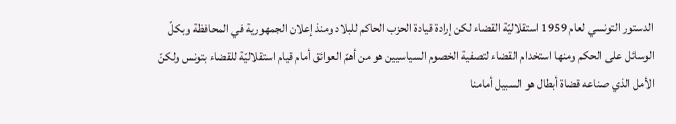الدستور التونسي لعام 1959 استقلاليّة القضاء لكن إرادة قيادة الحزب الحاكم للبلاد ومنذ إعلان الجمهورية في المحافظة وبكلّ الوسائل على الحكم ومنها استخدام القضاء لتصفية الخصوم السياسيين هو من أهمّ العوائق أمام قيام استقلاليّة للقضاء بتونس ولكنّ الأمل الذي صناعه قضاة أبطال هو السبيل أمامنا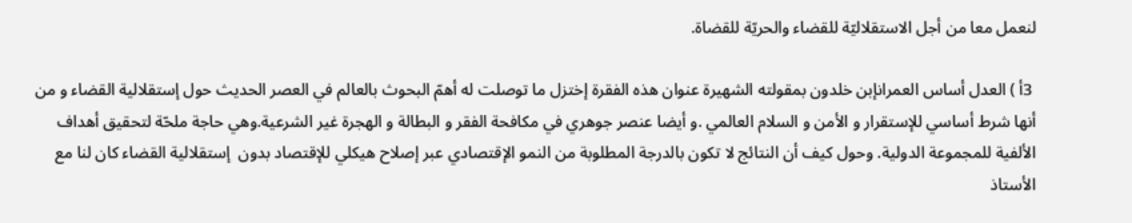لنعمل معا من أجل الاستقلاليّة للقضاء والحريّة للقضاة.

 3أ ) العدل أساس العمرانإبن خلدون بمقولته الشهيرة عنوان هذه الفقرة إختزل ما توصلت له أهمّ البحوث بالعالم في العصر الحديث حول إستقلالية القضاء و من أنها شرط أساسي للإستقرار و الأمن و السلام العالمي .و أيضا عنصر جوهري في مكافحة الفقر و البطالة و الهجرة غير الشرعية.وهي حاجة ملحّة لتحقيق أهداف الألفية للمجموعة الدولية. وحول كيف أن النتائج لا تكون بالدرجة المطلوبة من النمو الإقتصادي عبر إصلاح هيكلي للإقتصاد بدون  إستقلالية القضاء كان لنا مع الأستاذ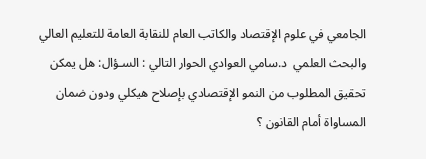الجامعي في علوم الإقتصاد والكاتب العام للنقابة العامة للتعليم العالي والبحث العلمي  د.سامي العوادي الحوار التالي : السـؤال: هل يمكن تحقيق المطلوب من النمو الإقتصادي بإصلاح هيكلي ودون ضمان المساواة أمام القانون ؟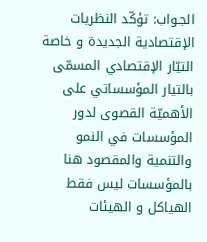الجـواب: تؤكّد النظريات الإقتصادية الجديدة و خاصة التيّار الإقتصادي المسمّى بالتيار المؤسساتي على الأهميّة القصوى لدور المؤسسات في النمو والتنمية والمقصود هنا بالمؤسسات ليس فقط الهياكل و الهيئات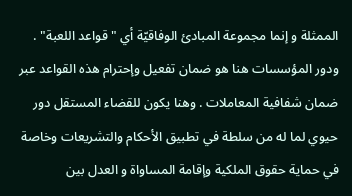الممثلة و إنما مجموعة المبادئ الوفاقيّة أي "قواعد اللعبة" . ودور المؤسسات هنا هو ضمان تفعيل وإحترام هذه القواعد عبر ضمان شفافية المعاملات . وهنا يكون للقضاء المستقل دور حيوي لما له من سلطة في تطبيق الأحكام والتشريعات وخاصة في حماية حقوق الملكية وإقامة المساواة و العدل بين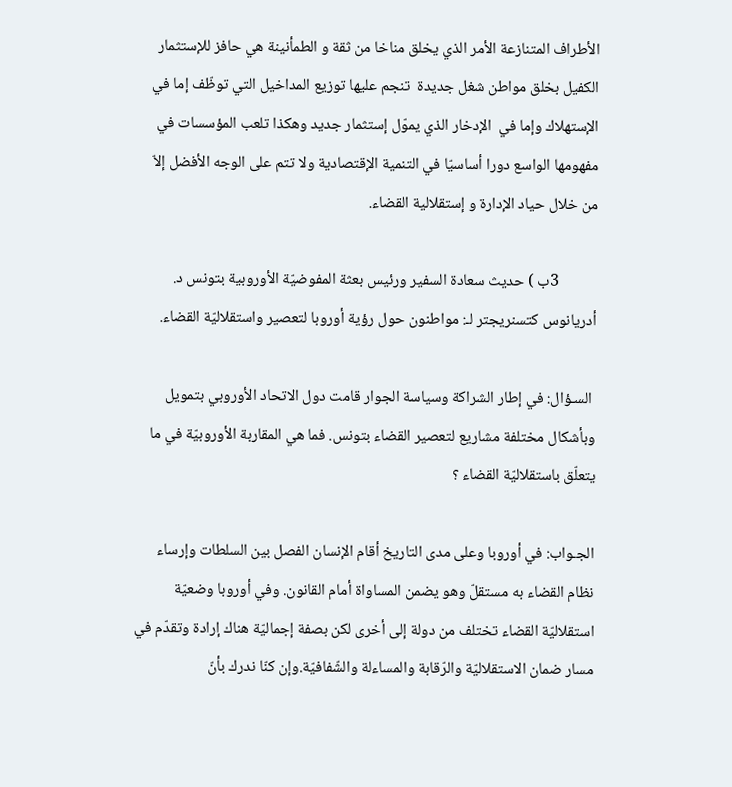الأطراف المتنازعة الأمر الذي يخلق مناخا من ثقة و الطمأنينة هي حافز للإستثمار الكفيل بخلق مواطن شغل جديدة  تنجم عليها توزيع المداخيل التي توظّف إما في الإستهلاك وإما في  الإدخار الذي يموّل إستثمار جديد وهكذا تلعب المؤسسات في مفهومها الواسع دورا أساسيّا في التنمية الإقتصادية ولا تتم على الوجه الأفضل إلاّ من خلال حياد الإدارة و إستقلالية القضاء.

           3ب ) حديث سعادة السفير ورئيس بعثة المفوضيّة الأوروبية بتونس د. أدريانوس كتسنريجتر لـ: مواطنون حول رؤية أوروبا لتعصير واستقلاليّة القضاء.

 السـؤال: في إطار الشراكة وسياسة الجوار قامت دول الاتحاد الأوروبي بتمويل وبأشكال مختلفة مشاريع لتعصير القضاء بتونس. فما هي المقاربة الأوروبيّة في ما يتعلّق باستقلاليّة القضاء ؟

الجـواب: في أوروبا وعلى مدى التاريخ أقام الإنسان الفصل بين السلطات وإرساء نظام القضاء به مستقلّ وهو يضمن المساواة أمام القانون. وفي أوروبا وضعيّة استقلاليّة القضاء تختلف من دولة إلى أخرى لكن بصفة إجماليّة هناك إرادة وتقدّم في مسار ضمان الاستقلاليّة والرّقابة والمساءلة والشّفافيّة.وإن كنّا ندرك بأنّ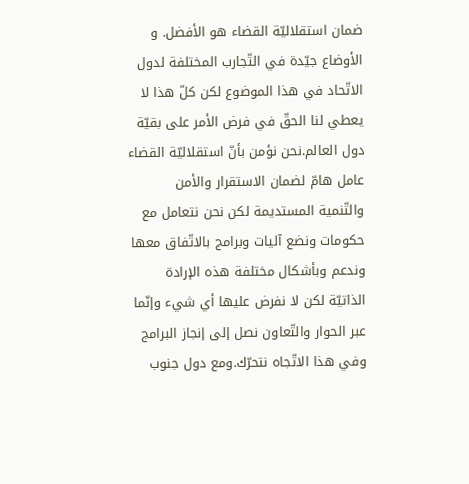ضمان استقلاليّة القضاء هو الأفضل. و الأوضاع جيّدة في التّجارب المختلفة لدول الاتّحاد في هذا الموضوع لكن كلّ هذا لا يعطي لنا الحقّ في فرض الأمر على بقيّة دول العالم.نحن نؤمن بأنّ استقلاليّة القضاء عامل هامّ لضمان الاستقرار والأمن والتّنمية المستديمة لكن نحن نتعامل مع حكومات ونضع آليات وبرامج بالاتّفاق معها وندعم وبأشكال مختلفة هذه الإرادة الذاتيّة لكن لا نفرض عليها أي شيء وإنّما عبر الحوار والتّعاون نصل إلى إنجاز البرامج وفي هذا الاتّجاه نتحرّك.ومع دول جنوب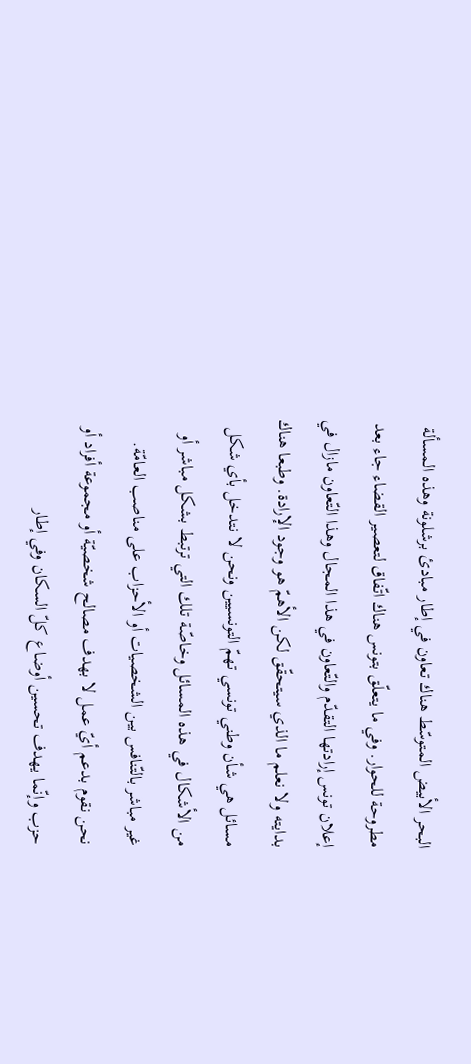البحر الأبيض المتوسّط هناك تعاون في إطار مبادئ برشلونة وهذه المسألة مطروحة للحوار. وفي ما يتعلّق بتونس هناك اتّفاق لتعصير القضاء جاء بعد إعلان تونس إرادتها التقدّم والتّعاون في هذا المجال وهذا التّعاون مازال في بدايته ولا نعلم ما الذي سيتحقّق لكن الأهمّ هو وجود الإرادة. وطبعا هناك مسائل هي شأن وطني تونسي تهمّ التونسيين ونحن لا نتدخل بأي شكل من الأشكال في هذه المسائل وخاصّة تلك التي ترتبط بشكل مباشر أو غير مباشر بالتّنافس بين الشخصيات أو الأحزاب على مناصب العامّة. نحن نقوم بدعم أيّ عمل لا بهدف مصالح شخصيّة أو مجموعة أفراد أو حزب وإنّما يهدف تحسين أوضاع كلّ السكان وفي إطار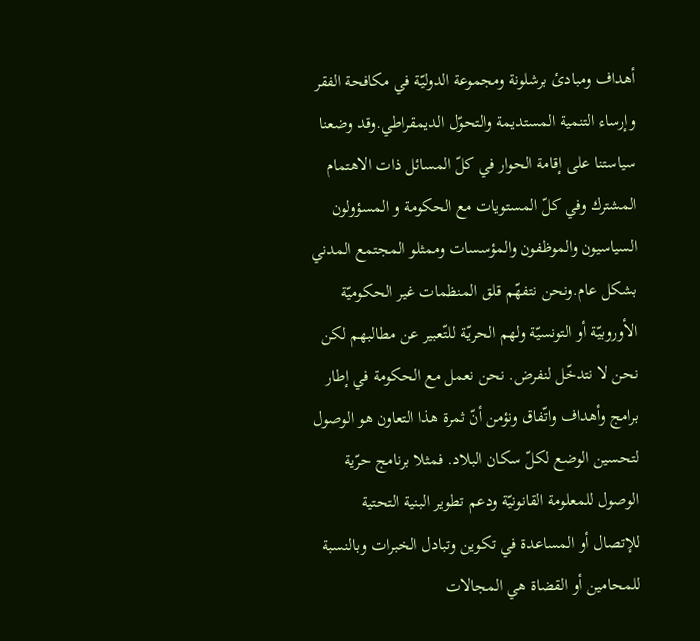أهداف ومبادئ برشلونة ومجموعة الدوليّة في مكافحة الفقر وإرساء التنمية المستديمة والتحوّل الديمقراطي.وقد وضعنا سياستنا على إقامة الحوار في كلّ المسائل ذات الاهتمام المشترك وفي كلّ المستويات مع الحكومة و المسؤولون السياسيون والموظفون والمؤسسات وممثلو المجتمع المدني بشكل عام.ونحن نتفهّم قلق المنظمات غير الحكوميّة الأوروبيّة أو التونسيّة ولهم الحريّة للتّعبير عن مطالبهم لكن نحن لا نتدخّل لنفرض. نحن نعمل مع الحكومة في إطار برامج وأهداف واتّفاق ونؤمن أنّ ثمرة هذا التعاون هو الوصول لتحسين الوضع لكلّ سكان البلاد. فمثلا برنامج حرّية الوصول للمعلومة القانونيّة ودعم تطوير البنية التحتية للإتصال أو المساعدة في تكوين وتبادل الخبرات وبالنسبة للمحامين أو القضاة هي المجالات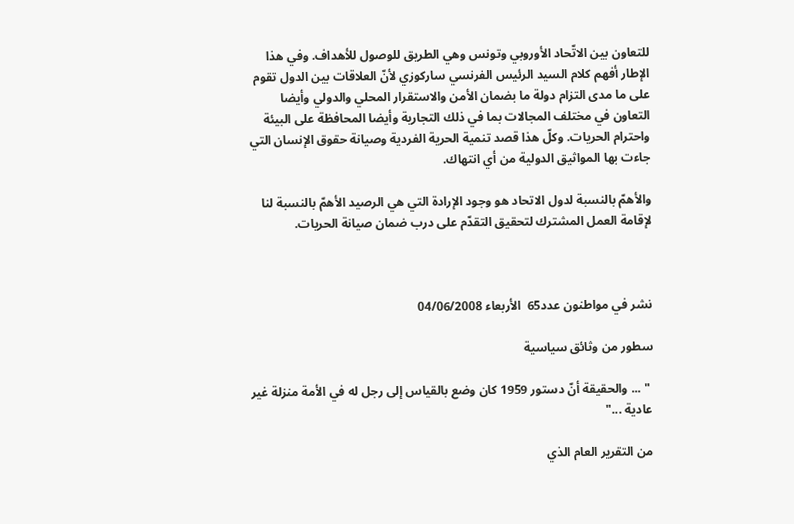للتعاون بين الاتّحاد الأوروبي وتونس وهي الطريق للوصول للأهداف. وفي هذا الإطار أفهم كلام السيد الرئيس الفرنسي ساركوزي لأنّ العلاقات بين الدول تقوم على ما مدى التزام دولة ما بضمان الأمن والاستقرار المحلي والدولي وأيضا التعاون في مختلف المجالات بما في ذلك التجارية وأيضا المحافظة على البيئة واحترام الحريات. وكلّ هذا قصد تنمية الحرية الفردية وصيانة حقوق الإنسان التي جاءت بها المواثيق الدولية من أي انتهاك.

والأهمّ بالنسبة لدول الاتحاد هو وجود الإرادة التي هي الرصيد الأهمّ بالنسبة لنا لإقامة العمل المشترك لتحقيق التقدّم على درب ضمان صيانة الحريات.



نشر في مواطنون عدد65  الأربعاء 04/06/2008

سطور من وثائق سياسية

 " ... والحقيقة أنّ دستور 1959 كان وضع بالقياس إلى رجل له في الأمة منزلة غير عادية ..."

من التقرير العام الذي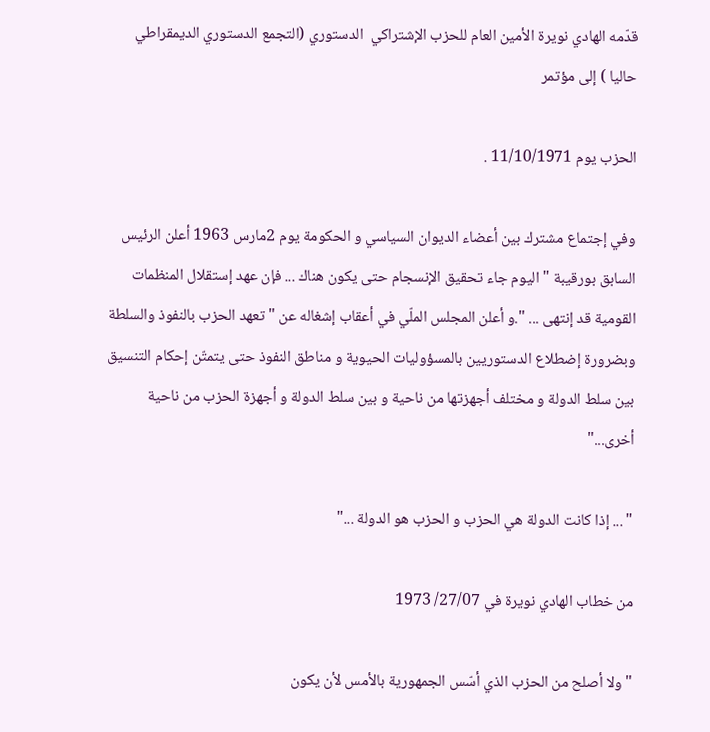قدّمه الهادي نويرة الأمين العام للحزب الإشتراكي  الدستوري (التجمع الدستوري الديمقراطي حاليا ) إلى مؤتمر

الحزب يوم 11/10/1971 .

وفي إجتماع مشترك بين أعضاء الديوان السياسي و الحكومة يوم 2مارس 1963 أعلن الرئيس السابق بورقيبة " اليوم جاء تحقيق الإنسجام حتى يكون هناك ... فإن عهد إستقلال المنظمات القومية قد إنتهى ... ".و أعلن المجلس الملّي في أعقاب إشغاله عن " تعهد الحزب بالنفوذ والسلطة  وبضرورة إضطلاع الدستوريين بالمسؤوليات الحيوية و مناطق النفوذ حتى يتمتّن إحكام التنسيق بين سلط الدولة و مختلف أجهزتها من ناحية و بين سلط الدولة و أجهزة الحزب من ناحية أخرى..."

" ... إذا كانت الدولة هي الحزب و الحزب هو الدولة ..."

من خطاب الهادي نويرة في 27/07/ 1973

"ولا أصلح من الحزب الذي أسّس الجمهورية بالأمس لأن يكون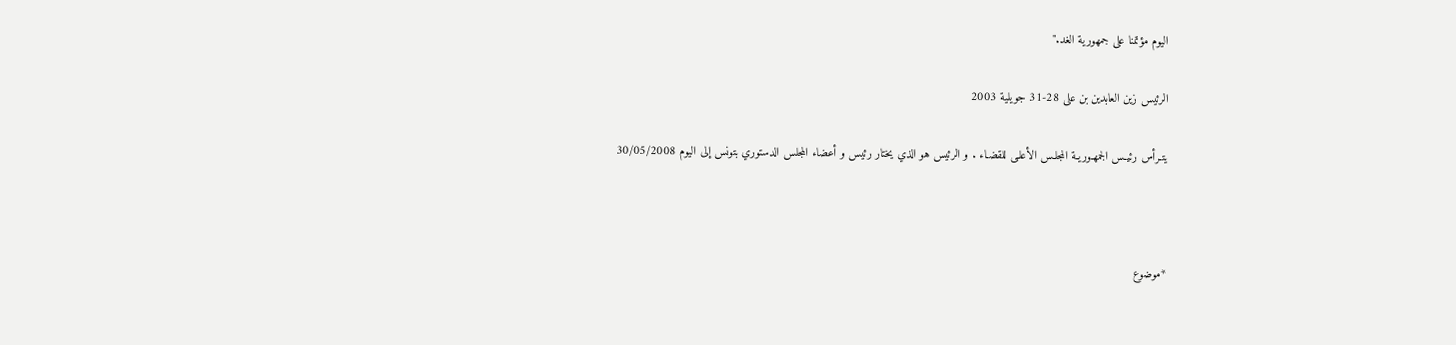اليوم مؤتمنا على جمهورية الغد."

الرئيس زين العابدين بن على 28-31 جويلية 2003

يتـرأس رئيـس الجمهـوريـة المجلـس الأعلـى للقضـاء . و الرئيس هو الذي يختار رئيس و أعضاء المجلس الدستوري بتونس إلى اليوم 30/05/2008



*موضوع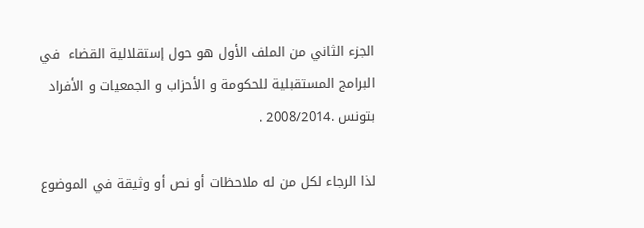الجزء الثاني من الملف الأول هو حول إستقلالية القضاء  في البرامج المستقبلية للحكومة و الأحزاب و الجمعيات و الأفراد بتونس .2008/2014 .

لذا الرجاء لكل من له ملاحظات أو نص أو وثيقة في الموضوع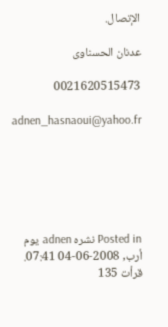الإتصال.

عدنان الحسناوى

0021620515473

adnen_hasnaoui@yahoo.fr






Posted in نشره adnen يوم أرب, 2008-06-04 07:41.
قرأت 135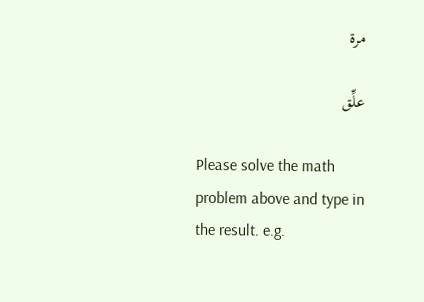مرة

علِّق

Please solve the math problem above and type in the result. e.g.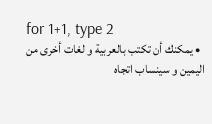for 1+1, type 2
  • يمكنك أن تكتب بالعربية و لغات أخرى من اليمين و سينساب اتجاه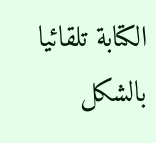الكتابة تلقائيا بالشكل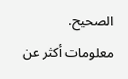الصحيح.
معلومات أكثر عن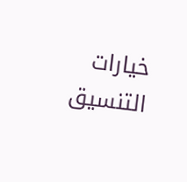خيارات التنسيق